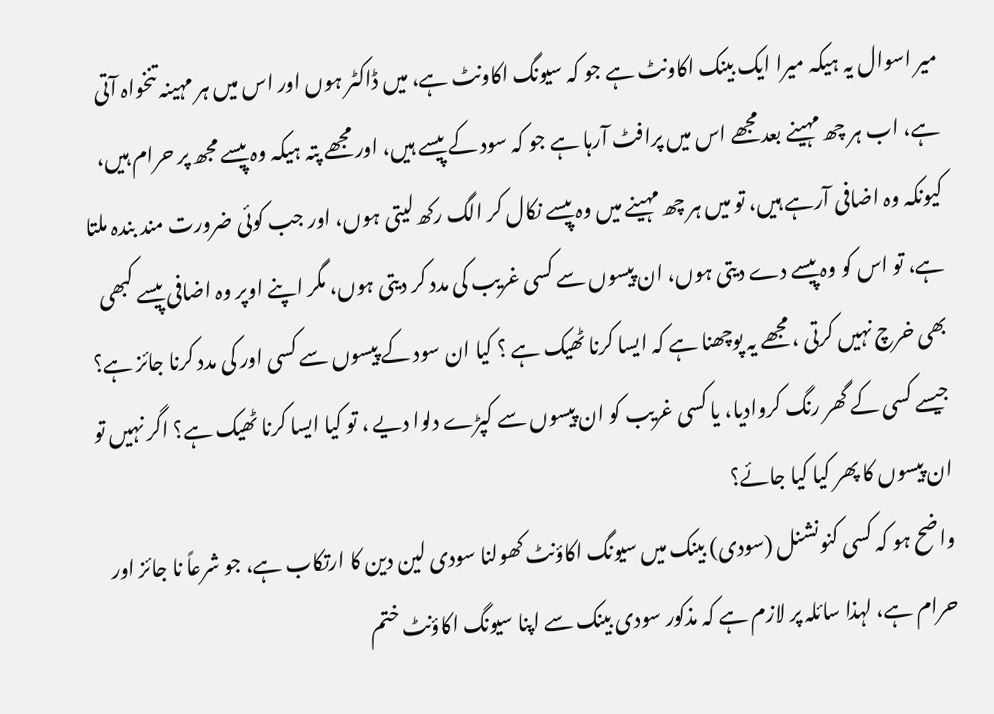میر اسوال یہ ہیکہ میرا ایک بینک اکاونٹ ہے جو کہ سیونگ اکاونٹ ہے، میں ڈاکٹر ہوں اور اس میں ہر مہینہ تنخواہ آتی ہے، اب ہر چھ مہینے بعد مجھے اس میں پرافٹ آرہا ہے جو کہ سود کے پیسے ہیں، اور مجھے پتہ ہیکہ وہ پیسے مجھ پر حرام ہیں، کیونکہ وہ اضافی آرہے ہیں، تو میں ہر چھ مہینے میں وہ پیسے نکال کر الگ رکھ لیتی ہوں، اور جب کوئی ضرورت مند بندہ ملتا ہے، تو اس کو وہ پیسے دے دیتی ہوں، ان پیسوں سے کسی غریب کی مدد کر دیتی ہوں، مگر اپنے اوپر وہ اضافی پیسے کبھی بھی خرچ نہیں کرتی ، مجھے یہ پوچھنا ہے کہ ایسا کرنا ٹھیک ہے ؟ کیا ان سود کے پیسوں سے کسی اور کی مدد کرنا جائز ہے؟ جیسے کسی کے گھر رنگ کروادیا، یا کسی غریب کو ان پیسوں سے کپڑے دلوا دیے ، تو کیا ایسا کرنا ٹھیک ہے؟ اگر نہیں تو ان پیسوں کا پھر کیا کیا جائے؟
واضح ہو کہ کسی کنونشنل (سودی) بینک میں سیونگ اکاؤنٹ کھولنا سودی لین دین کا ارتکاب ہے، جو شرعاً نا جائز اور حرام ہے، لہذا سائلہ پر لازم ہے کہ مذکور سودی بینک سے اپنا سیونگ اکاؤنٹ ختم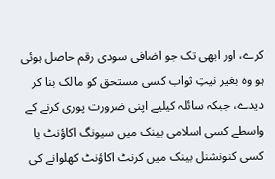کرے، اور ابھی تک جو اضافی سودی رقم حاصل ہوئی ہو وہ بغیر نیتِ ثواب کسی مستحق کو مالک بنا کر دیدے، جبکہ سائلہ کیلیے اپنی ضرورت پوری کرنے کے واسطے کسی اسلامی بینک میں سیونگ اکاؤنٹ یا کسی کنونشنل بینک میں کرنٹ اکاؤنٹ کھلوانے کی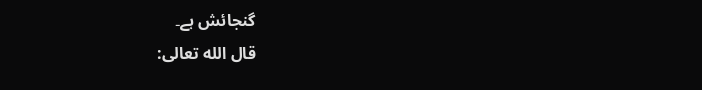گنجائش ہے۔
قال الله تعالى: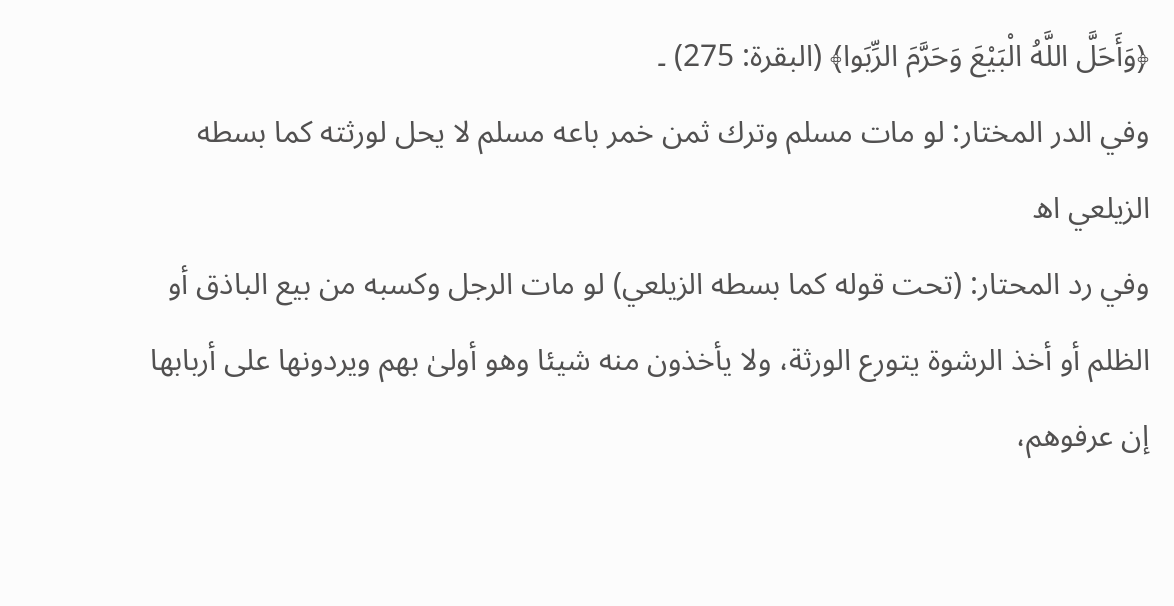﴿وَأَحَلَّ اللَّهُ الْبَيْعَ وَحَرَّمَ الرِّبَوا﴾ (البقرة: 275) ۔
وفي الدر المختار: لو مات مسلم وترك ثمن خمر باعه مسلم لا يحل لورثته كما بسطه الزيلعي اھ
وفي رد المحتار: (تحت قوله كما بسطه الزيلعي) لو مات الرجل وكسبه من بيع الباذق أو الظلم أو أخذ الرشوة يتورع الورثة، ولا یأخذون منه شیئا وھو أولیٰ بھم ویردونھا علی أربابھا إن عرفوھم،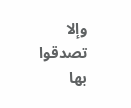وإلا تصدقوا بھا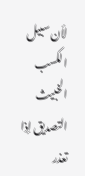لأن سبیل الکسب الخبیث التصدیق إذا تعذر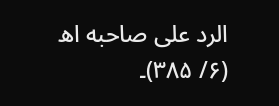الرد علی صاحبه اھ (۶/ ۳۸۵)۔